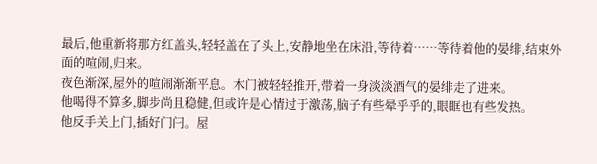最后,他重新将那方红盖头,轻轻盖在了头上,安静地坐在床沿,等待着……等待着他的晏绯,结束外面的喧闹,归来。
夜色渐深,屋外的喧闹渐渐平息。木门被轻轻推开,带着一身淡淡酒气的晏绯走了进来。
他喝得不算多,脚步尚且稳健,但或许是心情过于激荡,脑子有些晕乎乎的,眼眶也有些发热。
他反手关上门,插好门闩。屋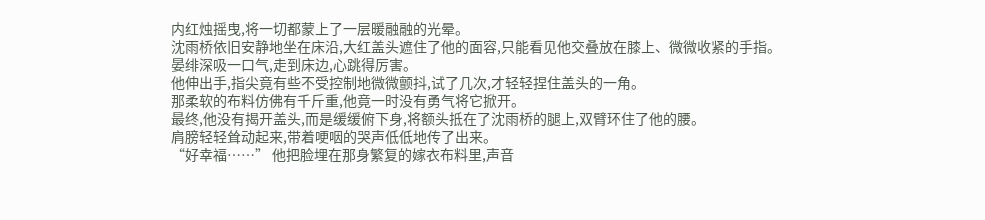内红烛摇曳,将一切都蒙上了一层暖融融的光晕。
沈雨桥依旧安静地坐在床沿,大红盖头遮住了他的面容,只能看见他交叠放在膝上、微微收紧的手指。
晏绯深吸一口气,走到床边,心跳得厉害。
他伸出手,指尖竟有些不受控制地微微颤抖,试了几次,才轻轻捏住盖头的一角。
那柔软的布料仿佛有千斤重,他竟一时没有勇气将它掀开。
最终,他没有揭开盖头,而是缓缓俯下身,将额头抵在了沈雨桥的腿上,双臂环住了他的腰。
肩膀轻轻耸动起来,带着哽咽的哭声低低地传了出来。
“好幸福……” 他把脸埋在那身繁复的嫁衣布料里,声音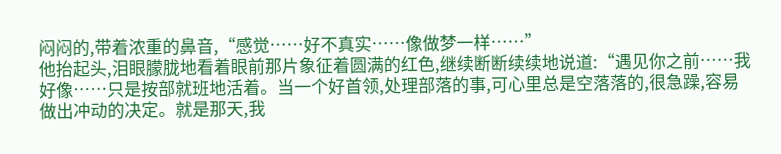闷闷的,带着浓重的鼻音,“感觉……好不真实……像做梦一样……”
他抬起头,泪眼朦胧地看着眼前那片象征着圆满的红色,继续断断续续地说道:“遇见你之前……我好像……只是按部就班地活着。当一个好首领,处理部落的事,可心里总是空落落的,很急躁,容易做出冲动的决定。就是那天,我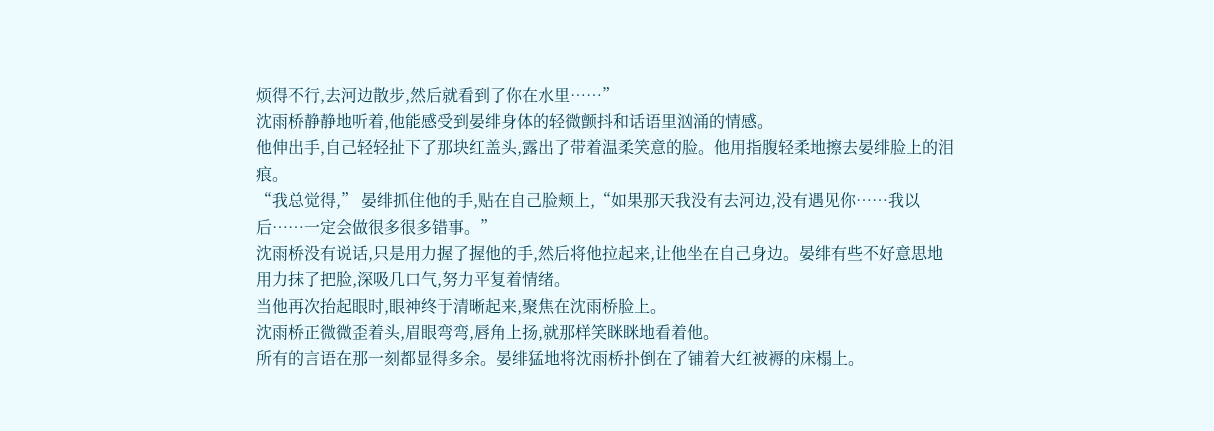烦得不行,去河边散步,然后就看到了你在水里……”
沈雨桥静静地听着,他能感受到晏绯身体的轻微颤抖和话语里汹涌的情感。
他伸出手,自己轻轻扯下了那块红盖头,露出了带着温柔笑意的脸。他用指腹轻柔地擦去晏绯脸上的泪痕。
“我总觉得,” 晏绯抓住他的手,贴在自己脸颊上,“如果那天我没有去河边,没有遇见你……我以后……一定会做很多很多错事。”
沈雨桥没有说话,只是用力握了握他的手,然后将他拉起来,让他坐在自己身边。晏绯有些不好意思地用力抹了把脸,深吸几口气,努力平复着情绪。
当他再次抬起眼时,眼神终于清晰起来,聚焦在沈雨桥脸上。
沈雨桥正微微歪着头,眉眼弯弯,唇角上扬,就那样笑眯眯地看着他。
所有的言语在那一刻都显得多余。晏绯猛地将沈雨桥扑倒在了铺着大红被褥的床榻上。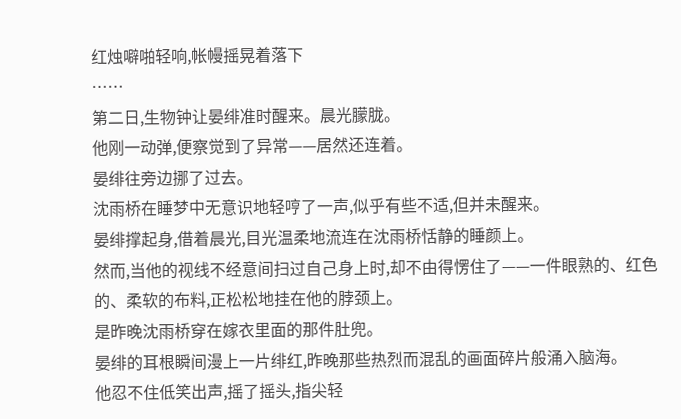红烛噼啪轻响,帐幔摇晃着落下
……
第二日,生物钟让晏绯准时醒来。晨光朦胧。
他刚一动弹,便察觉到了异常——居然还连着。
晏绯往旁边挪了过去。
沈雨桥在睡梦中无意识地轻哼了一声,似乎有些不适,但并未醒来。
晏绯撑起身,借着晨光,目光温柔地流连在沈雨桥恬静的睡颜上。
然而,当他的视线不经意间扫过自己身上时,却不由得愣住了——一件眼熟的、红色的、柔软的布料,正松松地挂在他的脖颈上。
是昨晚沈雨桥穿在嫁衣里面的那件肚兜。
晏绯的耳根瞬间漫上一片绯红,昨晚那些热烈而混乱的画面碎片般涌入脑海。
他忍不住低笑出声,摇了摇头,指尖轻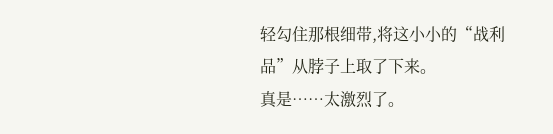轻勾住那根细带,将这小小的“战利品”从脖子上取了下来。
真是……太激烈了。